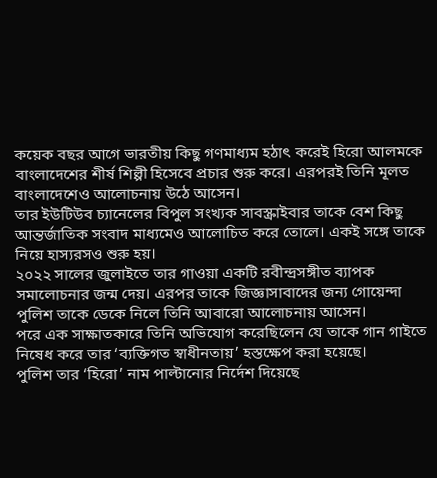কয়েক বছর আগে ভারতীয় কিছু গণমাধ্যম হঠাৎ করেই হিরো আলমকে বাংলাদেশের শীর্ষ শিল্পী হিসেবে প্রচার শুরু করে। এরপরই তিনি মূলত বাংলাদেশেও আলোচনায় উঠে আসেন।
তার ইউটিউব চ্যানেলের বিপুল সংখ্যক সাবস্ক্রাইবার তাকে বেশ কিছু আন্তর্জাতিক সংবাদ মাধ্যমেও আলোচিত করে তোলে। একই সঙ্গে তাকে নিয়ে হাস্যরসও শুরু হয়।
২০২২ সালের জুলাইতে তার গাওয়া একটি রবীন্দ্রসঙ্গীত ব্যাপক সমালোচনার জন্ম দেয়। এরপর তাকে জিজ্ঞাসাবাদের জন্য গোয়েন্দা পুলিশ তাকে ডেকে নিলে তিনি আবারো আলোচনায় আসেন।
পরে এক সাক্ষাতকারে তিনি অভিযোগ করেছিলেন যে তাকে গান গাইতে নিষেধ করে তার ‘ব্যক্তিগত স্বাধীনতায়’ হস্তক্ষেপ করা হয়েছে।
পুলিশ তার ‘হিরো’ নাম পাল্টানোর নির্দেশ দিয়েছে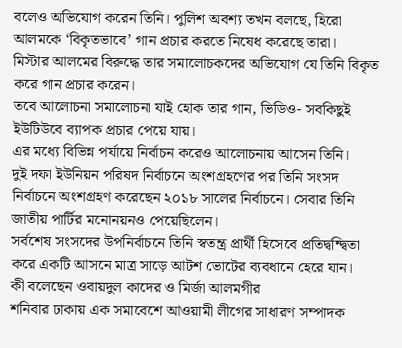বলেও অভিযোগ করেন তিনি। পুলিশ অবশ্য তখন বলছে, হিরো আলমকে ‘বিকৃতভাবে’ গান প্রচার করতে নিষেধ করেছে তারা।
মিস্টার আলমের বিরুদ্ধে তার সমালোচকদের অভিযোগ যে তিনি বিকৃত করে গান প্রচার করেন।
তবে আলোচনা সমালোচনা যাই হোক তার গান, ভিডিও- সবকিছুই ইউটিউবে ব্যাপক প্রচার পেয়ে যায়।
এর মধ্যে বিভিন্ন পর্যায়ে নির্বাচন করেও আলোচনায় আসেন তিনি।
দুই দফা ইউনিয়ন পরিষদ নির্বাচনে অংশগ্রহণের পর তিনি সংসদ নির্বাচনে অংশগ্রহণ করেছেন ২০১৮ সালের নির্বাচনে। সেবার তিনি জাতীয় পার্টির মনোনয়নও পেয়েছিলেন।
সর্বশেষ সংসদের উপনির্বাচনে তিনি স্বতন্ত্র প্রার্থী হিসেবে প্রতিদ্বন্দ্বিতা করে একটি আসনে মাত্র সাড়ে আটশ ভোটের ব্যবধানে হেরে যান।
কী বলেছেন ওবায়দুল কাদের ও মির্জা আলমগীর
শনিবার ঢাকায় এক সমাবেশে আওয়ামী লীগের সাধারণ সম্পাদক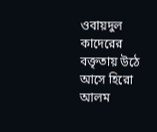ওবায়দুল কাদেরের বক্তৃতায় উঠে আসে হিরো আলম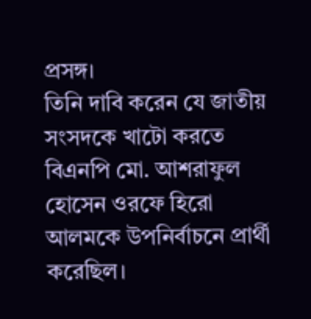প্রসঙ্গ।
তিনি দাবি করেন যে জাতীয় সংসদকে খাটো করতে বিএনপি মো. আশরাফুল হোসেন ওরফে হিরো আলমকে উপনির্বাচনে প্রার্থী করেছিল।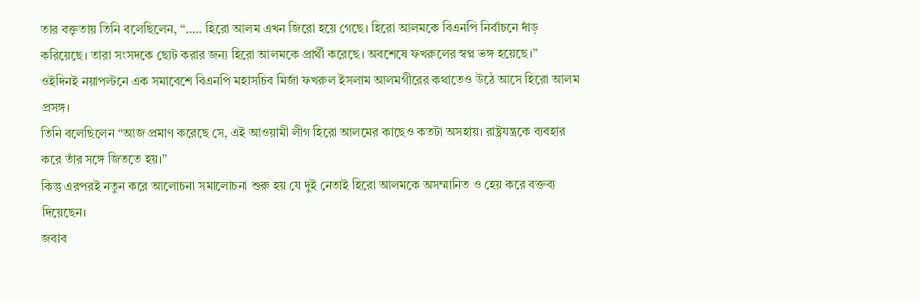তার বক্তৃতায় তিনি বলেছিলেন, “….. হিরো আলম এখন জিরো হয়ে গেছে। হিরো আলমকে বিএনপি নির্বাচনে দাঁড় করিয়েছে। তারা সংসদকে ছোট করার জন্য হিরো আলমকে প্রার্থী করেছে। অবশেষে ফখরুলের স্বপ্ন ভঙ্গ হয়েছে।”
ওইদিনই নয়াপল্টনে এক সমাবেশে বিএনপি মহাসচিব মির্জা ফখরুল ইসলাম আলমগীরের কথাতেও উঠে আসে হিরো আলম প্রসঙ্গ।
তিনি বলেছিলেন “আজ প্রমাণ করেছে সে, এই আওয়ামী লীগ হিরো আলমের কাছেও কতটা অসহায়। রাষ্ট্রযন্ত্রকে ব্যবহার করে তাঁর সঙ্গে জিততে হয়।”
কিন্তু এরপরই নতুন করে আলোচনা সমালোচনা শুরু হয় যে দুই নেতাই হিরো আলমকে অসম্মানিত ও হেয় করে বক্তব্য দিয়েছেন।
জবাব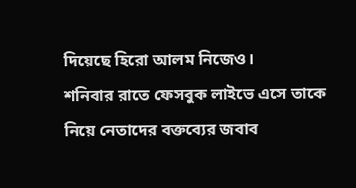দিয়েছে হিরো আলম নিজেও।
শনিবার রাতে ফেসবুক লাইভে এসে তাকে নিয়ে নেতাদের বক্তব্যের জবাব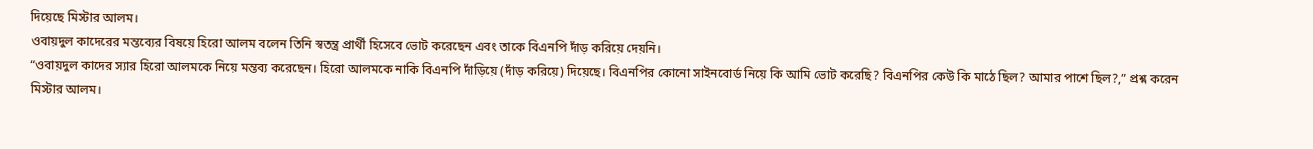দিয়েছে মিস্টার আলম।
ওবায়দুল কাদেরের মন্তব্যের বিষয়ে হিরো আলম বলেন তিনি স্বতন্ত্র প্রার্থী হিসেবে ভোট করেছেন এবং তাকে বিএনপি দাঁড় করিয়ে দেয়নি।
“ওবায়দুল কাদের স্যার হিরো আলমকে নিয়ে মন্তব্য করেছেন। হিরো আলমকে নাকি বিএনপি দাঁড়িয়ে (দাঁড় করিয়ে) দিয়েছে। বিএনপির কোনো সাইনবোর্ড নিয়ে কি আমি ভোট করেছি? বিএনপির কেউ কি মাঠে ছিল? আমার পাশে ছিল?,” প্রশ্ন করেন মিস্টার আলম।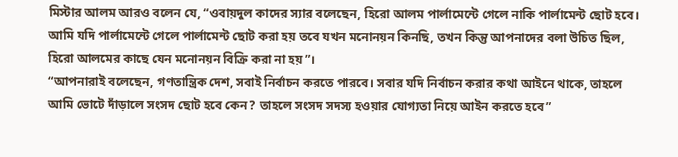মিস্টার আলম আরও বলেন যে, “ওবায়দুল কাদের স্যার বলেছেন, হিরো আলম পার্লামেন্টে গেলে নাকি পার্লামেন্ট ছোট হবে। আমি যদি পার্লামেন্টে গেলে পার্লামেন্ট ছোট করা হয় তবে যখন মনোনয়ন কিনছি, তখন কিন্তু আপনাদের বলা উচিত ছিল, হিরো আলমের কাছে যেন মনোনয়ন বিক্রি করা না হয়”।
“আপনারাই বলেছেন, গণতান্ত্রিক দেশ, সবাই নির্বাচন করতে পারবে। সবার যদি নির্বাচন করার কথা আইনে থাকে, তাহলে আমি ভোটে দাঁড়ালে সংসদ ছোট হবে কেন? তাহলে সংসদ সদস্য হওয়ার যোগ্যতা নিয়ে আইন করতে হবে”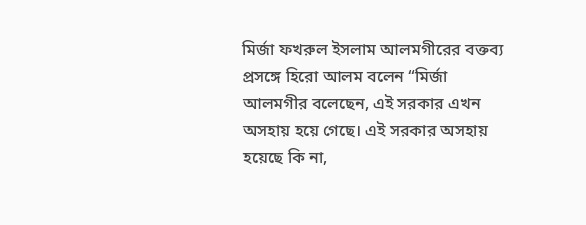মির্জা ফখরুল ইসলাম আলমগীরের বক্তব্য প্রসঙ্গে হিরো আলম বলেন “মির্জা আলমগীর বলেছেন, এই সরকার এখন অসহায় হয়ে গেছে। এই সরকার অসহায় হয়েছে কি না,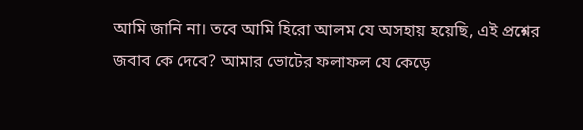আমি জানি না। তবে আমি হিরো আলম যে অসহায় হয়েছি, এই প্রশ্নের জবাব কে দেবে? আমার ভোটের ফলাফল যে কেড়ে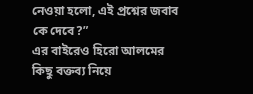নেওয়া হলো, এই প্রশ্নের জবাব কে দেবে?”
এর বাইরেও হিরো আলমের কিছু বক্তব্য নিয়ে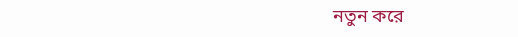নতুন করে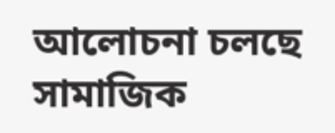আলোচনা চলছে সামাজিক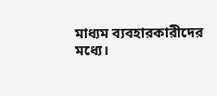মাধ্যম ব্যবহারকারীদের মধ্যে।